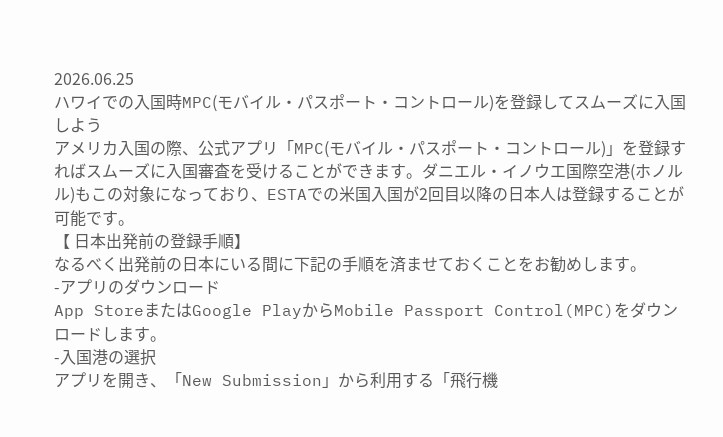2026.06.25
ハワイでの入国時MPC(モバイル・パスポート・コントロール)を登録してスムーズに入国しよう
アメリカ入国の際、公式アプリ「MPC(モバイル・パスポート・コントロール)」を登録すればスムーズに入国審査を受けることができます。ダニエル・イノウエ国際空港(ホノルル)もこの対象になっており、ESTAでの米国入国が2回目以降の日本人は登録することが可能です。
【 日本出発前の登録手順】
なるべく出発前の日本にいる間に下記の手順を済ませておくことをお勧めします。
-アプリのダウンロード
App StoreまたはGoogle PlayからMobile Passport Control(MPC)をダウンロードします。
-入国港の選択
アプリを開き、「New Submission」から利用する「飛行機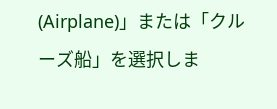(Airplane)」または「クルーズ船」を選択しま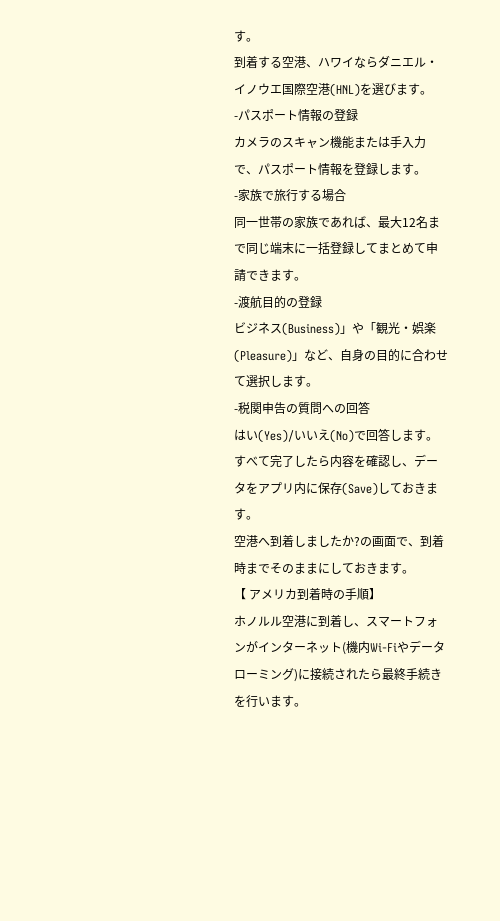す。
到着する空港、ハワイならダニエル・イノウエ国際空港(HNL)を選びます。
-パスポート情報の登録
カメラのスキャン機能または手入力で、パスポート情報を登録します。
-家族で旅行する場合
同一世帯の家族であれば、最大12名まで同じ端末に一括登録してまとめて申請できます。
-渡航目的の登録
ビジネス(Business)」や「観光・娯楽(Pleasure)」など、自身の目的に合わせて選択します。
-税関申告の質問への回答
はい(Yes)/いいえ(No)で回答します。
すべて完了したら内容を確認し、データをアプリ内に保存(Save)しておきます。
空港へ到着しましたか?の画面で、到着時までそのままにしておきます。
【 アメリカ到着時の手順】
ホノルル空港に到着し、スマートフォンがインターネット(機内Wi-Fiやデータローミング)に接続されたら最終手続きを行います。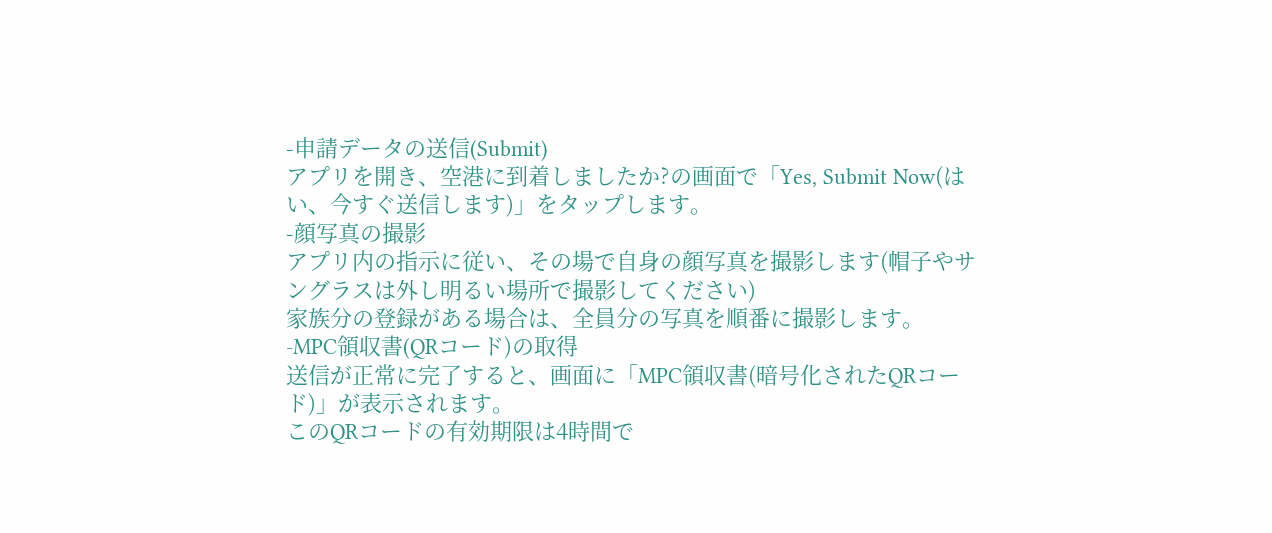-申請データの送信(Submit)
アプリを開き、空港に到着しましたか?の画面で「Yes, Submit Now(はい、今すぐ送信します)」をタップします。
-顔写真の撮影
アプリ内の指示に従い、その場で自身の顔写真を撮影します(帽子やサングラスは外し明るい場所で撮影してください)
家族分の登録がある場合は、全員分の写真を順番に撮影します。
-MPC領収書(QRコード)の取得
送信が正常に完了すると、画面に「MPC領収書(暗号化されたQRコード)」が表示されます。
このQRコードの有効期限は4時間で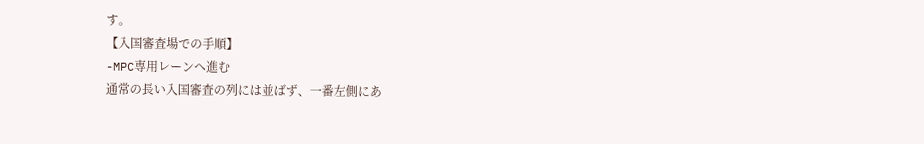す。
【入国審査場での手順】
-MPC専用レーンへ進む
通常の長い入国審査の列には並ばず、一番左側にあ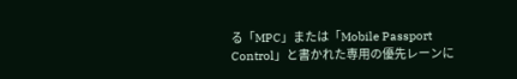る「MPC」または「Mobile Passport Control」と書かれた専用の優先レーンに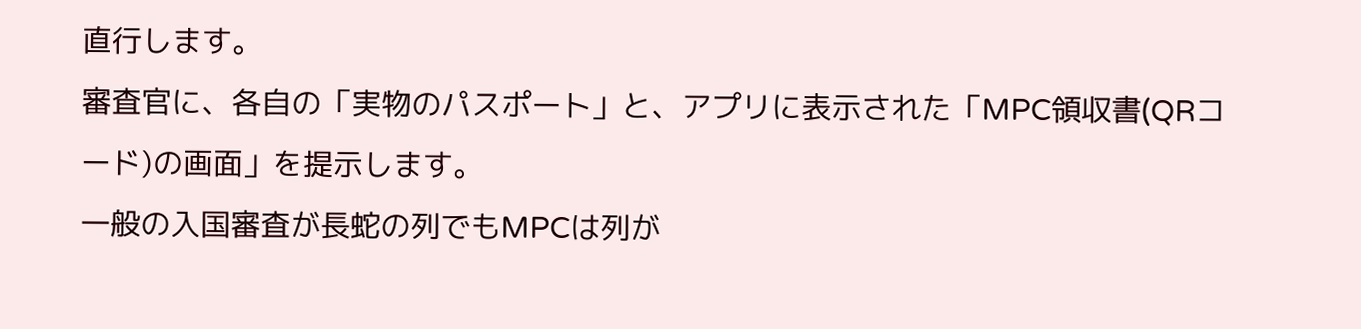直行します。
審査官に、各自の「実物のパスポート」と、アプリに表示された「MPC領収書(QRコード)の画面」を提示します。
一般の入国審査が長蛇の列でもMPCは列が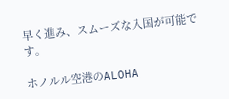早く進み、スムーズな入国が可能です。

ホノルル空港のALOHA